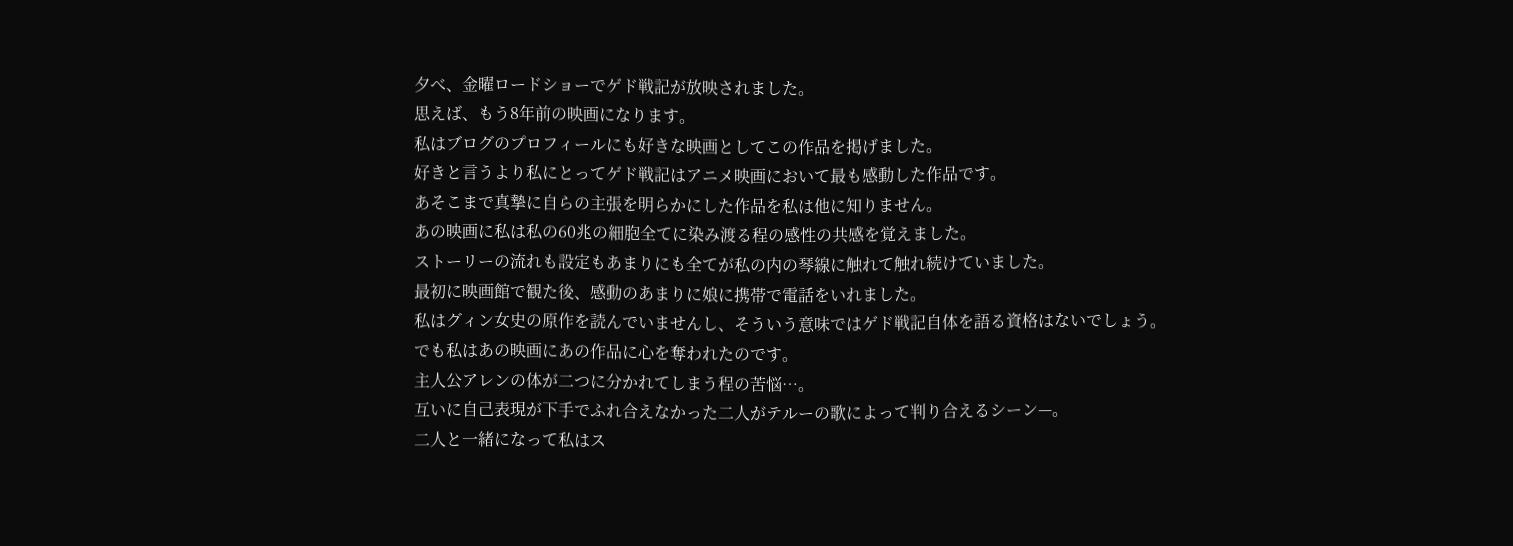夕べ、金曜ロードショーでゲド戦記が放映されました。
思えば、もう8年前の映画になります。
私はブログのプロフィールにも好きな映画としてこの作品を掲げました。
好きと言うより私にとってゲド戦記はアニメ映画において最も感動した作品です。
あそこまで真摯に自らの主張を明らかにした作品を私は他に知りません。
あの映画に私は私の60兆の細胞全てに染み渡る程の感性の共感を覚えました。
ストーリーの流れも設定もあまりにも全てが私の内の琴線に触れて触れ続けていました。
最初に映画館で観た後、感動のあまりに娘に携帯で電話をいれました。
私はグィン女史の原作を読んでいませんし、そういう意味ではゲド戦記自体を語る資格はないでしょう。
でも私はあの映画にあの作品に心を奪われたのです。
主人公アレンの体が二つに分かれてしまう程の苦悩…。
互いに自己表現が下手でふれ合えなかった二人がテルーの歌によって判り合えるシーン—。
二人と一緒になって私はス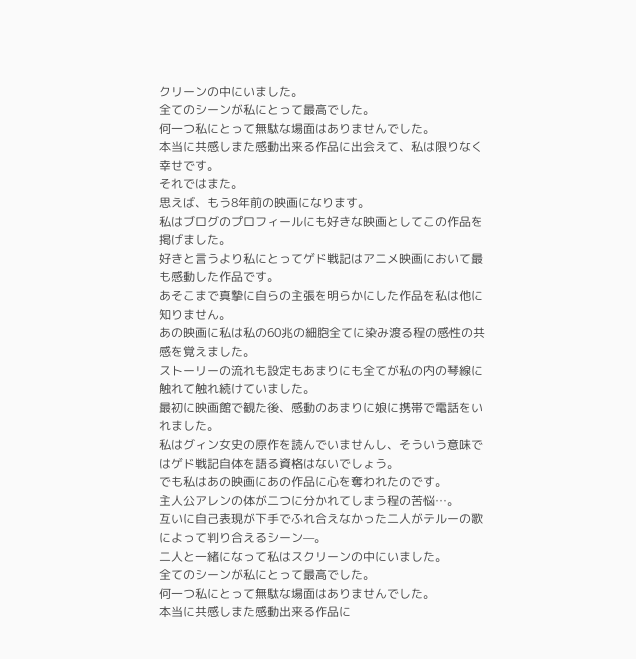クリーンの中にいました。
全てのシーンが私にとって最高でした。
何一つ私にとって無駄な場面はありませんでした。
本当に共感しまた感動出来る作品に出会えて、私は限りなく幸せです。
それではまた。
思えば、もう8年前の映画になります。
私はブログのプロフィールにも好きな映画としてこの作品を掲げました。
好きと言うより私にとってゲド戦記はアニメ映画において最も感動した作品です。
あそこまで真摯に自らの主張を明らかにした作品を私は他に知りません。
あの映画に私は私の60兆の細胞全てに染み渡る程の感性の共感を覚えました。
ストーリーの流れも設定もあまりにも全てが私の内の琴線に触れて触れ続けていました。
最初に映画館で観た後、感動のあまりに娘に携帯で電話をいれました。
私はグィン女史の原作を読んでいませんし、そういう意味ではゲド戦記自体を語る資格はないでしょう。
でも私はあの映画にあの作品に心を奪われたのです。
主人公アレンの体が二つに分かれてしまう程の苦悩…。
互いに自己表現が下手でふれ合えなかった二人がテルーの歌によって判り合えるシーン—。
二人と一緒になって私はスクリーンの中にいました。
全てのシーンが私にとって最高でした。
何一つ私にとって無駄な場面はありませんでした。
本当に共感しまた感動出来る作品に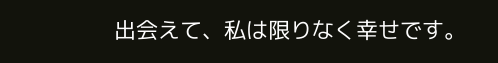出会えて、私は限りなく幸せです。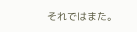それではまた。